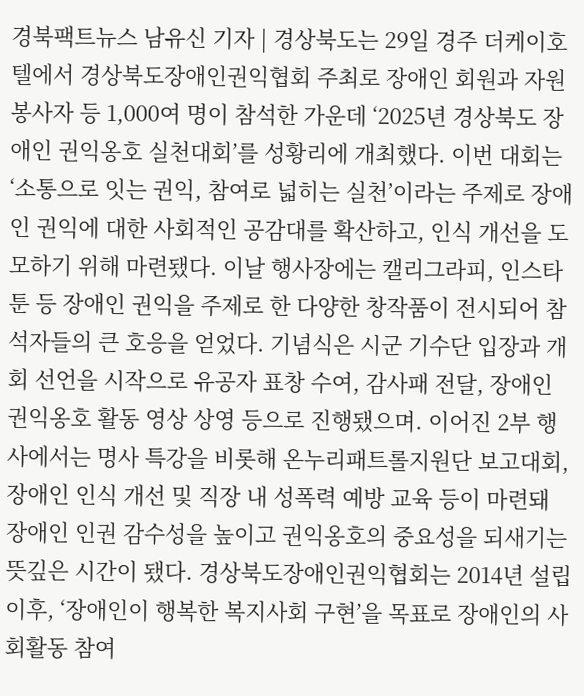경북팩트뉴스 남유신 기자 | 경상북도는 29일 경주 더케이호텔에서 경상북도장애인권익협회 주최로 장애인 회원과 자원봉사자 등 1,000여 명이 참석한 가운데 ‘2025년 경상북도 장애인 권익옹호 실천대회’를 성황리에 개최했다. 이번 대회는 ‘소통으로 잇는 권익, 참여로 넓히는 실천’이라는 주제로 장애인 권익에 대한 사회적인 공감대를 확산하고, 인식 개선을 도모하기 위해 마련됐다. 이날 행사장에는 캘리그라피, 인스타툰 등 장애인 권익을 주제로 한 다양한 창작품이 전시되어 참석자들의 큰 호응을 얻었다. 기념식은 시군 기수단 입장과 개회 선언을 시작으로 유공자 표창 수여, 감사패 전달, 장애인 권익옹호 활동 영상 상영 등으로 진행됐으며. 이어진 2부 행사에서는 명사 특강을 비롯해 온누리패트롤지원단 보고대회, 장애인 인식 개선 및 직장 내 성폭력 예방 교육 등이 마련돼 장애인 인권 감수성을 높이고 권익옹호의 중요성을 되새기는 뜻깊은 시간이 됐다. 경상북도장애인권익협회는 2014년 설립 이후, ‘장애인이 행복한 복지사회 구현’을 목표로 장애인의 사회활동 참여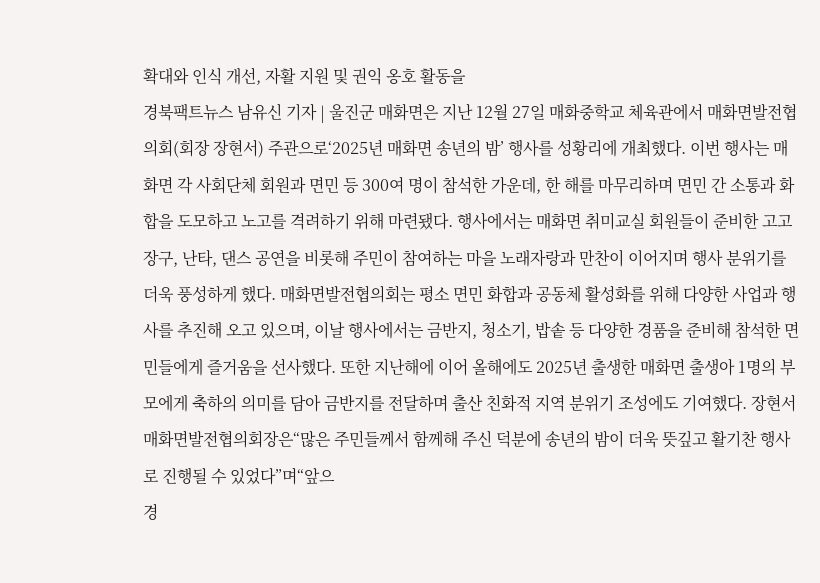확대와 인식 개선, 자활 지원 및 권익 옹호 활동을
경북팩트뉴스 남유신 기자 | 울진군 매화면은 지난 12월 27일 매화중학교 체육관에서 매화면발전협의회(회장 장현서) 주관으로‘2025년 매화면 송년의 밤’ 행사를 성황리에 개최했다. 이번 행사는 매화면 각 사회단체 회원과 면민 등 300여 명이 참석한 가운데, 한 해를 마무리하며 면민 간 소통과 화합을 도모하고 노고를 격려하기 위해 마련됐다. 행사에서는 매화면 취미교실 회원들이 준비한 고고장구, 난타, 댄스 공연을 비롯해 주민이 참여하는 마을 노래자랑과 만찬이 이어지며 행사 분위기를 더욱 풍성하게 했다. 매화면발전협의회는 평소 면민 화합과 공동체 활성화를 위해 다양한 사업과 행사를 추진해 오고 있으며, 이날 행사에서는 금반지, 청소기, 밥솥 등 다양한 경품을 준비해 참석한 면민들에게 즐거움을 선사했다. 또한 지난해에 이어 올해에도 2025년 출생한 매화면 출생아 1명의 부모에게 축하의 의미를 담아 금반지를 전달하며 출산 친화적 지역 분위기 조성에도 기여했다. 장현서 매화면발전협의회장은“많은 주민들께서 함께해 주신 덕분에 송년의 밤이 더욱 뜻깊고 활기찬 행사로 진행될 수 있었다”며“앞으
경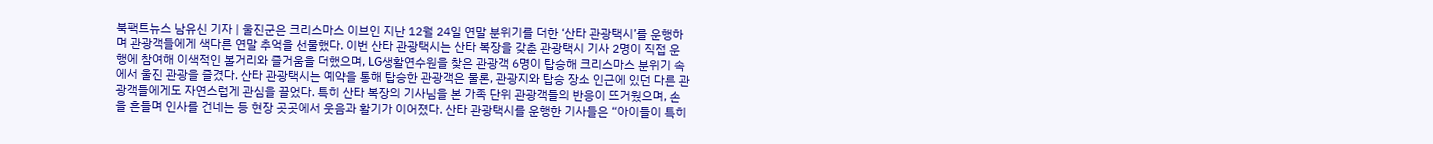북팩트뉴스 남유신 기자 | 울진군은 크리스마스 이브인 지난 12월 24일 연말 분위기를 더한 ‘산타 관광택시’를 운행하며 관광객들에게 색다른 연말 추억을 선물했다. 이번 산타 관광택시는 산타 복장을 갖춘 관광택시 기사 2명이 직접 운행에 참여해 이색적인 볼거리와 즐거움을 더했으며, LG생활연수원을 찾은 관광객 6명이 탑승해 크리스마스 분위기 속에서 울진 관광을 즐겼다. 산타 관광택시는 예약을 통해 탑승한 관광객은 물론, 관광지와 탑승 장소 인근에 있던 다른 관광객들에게도 자연스럽게 관심을 끌었다. 특히 산타 복장의 기사님을 본 가족 단위 관광객들의 반응이 뜨거웠으며, 손을 흔들며 인사를 건네는 등 현장 곳곳에서 웃음과 활기가 이어졌다. 산타 관광택시를 운행한 기사들은 “아이들이 특히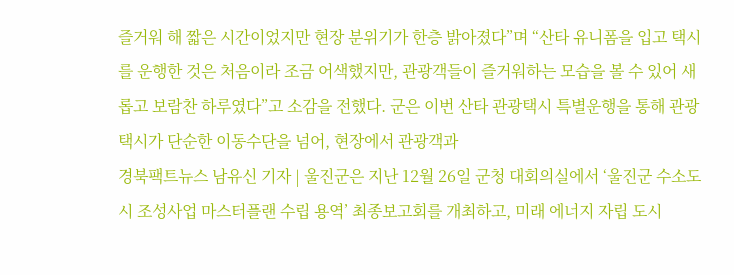즐거워 해 짧은 시간이었지만 현장 분위기가 한층 밝아졌다”며 “산타 유니폼을 입고 택시를 운행한 것은 처음이라 조금 어색했지만, 관광객들이 즐거워하는 모습을 볼 수 있어 새롭고 보람찬 하루였다”고 소감을 전했다. 군은 이번 산타 관광택시 특별운행을 통해 관광택시가 단순한 이동수단을 넘어, 현장에서 관광객과
경북팩트뉴스 남유신 기자 | 울진군은 지난 12월 26일 군청 대회의실에서 ‘울진군 수소도시 조성사업 마스터플랜 수립 용역’ 최종보고회를 개최하고, 미래 에너지 자립 도시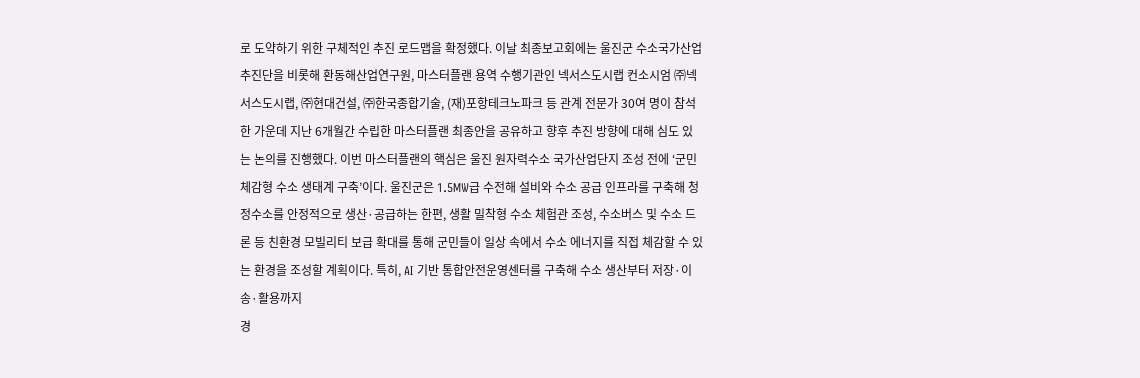로 도약하기 위한 구체적인 추진 로드맵을 확정했다. 이날 최종보고회에는 울진군 수소국가산업추진단을 비롯해 환동해산업연구원, 마스터플랜 용역 수행기관인 넥서스도시랩 컨소시엄 ㈜넥서스도시랩, ㈜현대건설, ㈜한국종합기술, (재)포항테크노파크 등 관계 전문가 30여 명이 참석한 가운데 지난 6개월간 수립한 마스터플랜 최종안을 공유하고 향후 추진 방향에 대해 심도 있는 논의를 진행했다. 이번 마스터플랜의 핵심은 울진 원자력수소 국가산업단지 조성 전에 ‘군민 체감형 수소 생태계 구축’이다. 울진군은 1.5MW급 수전해 설비와 수소 공급 인프라를 구축해 청정수소를 안정적으로 생산·공급하는 한편, 생활 밀착형 수소 체험관 조성, 수소버스 및 수소 드론 등 친환경 모빌리티 보급 확대를 통해 군민들이 일상 속에서 수소 에너지를 직접 체감할 수 있는 환경을 조성할 계획이다. 특히, AI 기반 통합안전운영센터를 구축해 수소 생산부터 저장·이송·활용까지
경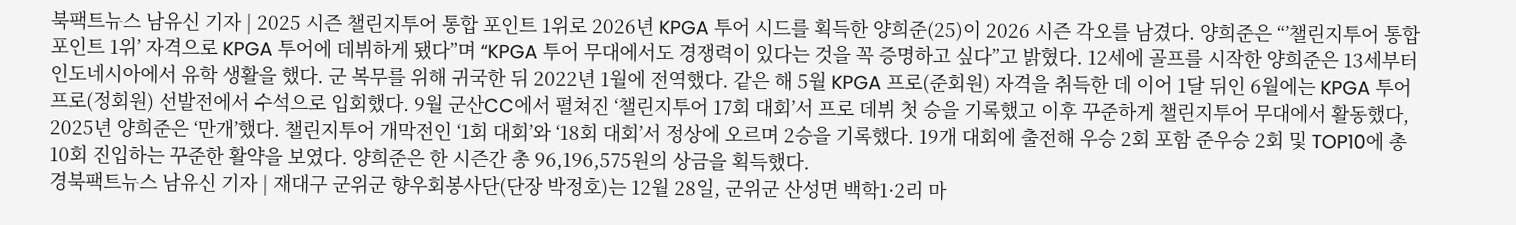북팩트뉴스 남유신 기자 | 2025 시즌 챌린지투어 통합 포인트 1위로 2026년 KPGA 투어 시드를 획득한 양희준(25)이 2026 시즌 각오를 남겼다. 양희준은 “’챌린지투어 통합 포인트 1위’ 자격으로 KPGA 투어에 데뷔하게 됐다”며 “KPGA 투어 무대에서도 경쟁력이 있다는 것을 꼭 증명하고 싶다”고 밝혔다. 12세에 골프를 시작한 양희준은 13세부터 인도네시아에서 유학 생활을 했다. 군 복무를 위해 귀국한 뒤 2022년 1월에 전역했다. 같은 해 5월 KPGA 프로(준회원) 자격을 취득한 데 이어 1달 뒤인 6월에는 KPGA 투어프로(정회원) 선발전에서 수석으로 입회했다. 9월 군산CC에서 펼쳐진 ‘챌린지투어 17회 대회’서 프로 데뷔 첫 승을 기록했고 이후 꾸준하게 챌린지투어 무대에서 활동했다, 2025년 양희준은 ‘만개’했다. 챌린지투어 개막전인 ‘1회 대회’와 ‘18회 대회’서 정상에 오르며 2승을 기록했다. 19개 대회에 출전해 우승 2회 포함 준우승 2회 및 TOP10에 총 10회 진입하는 꾸준한 활약을 보였다. 양희준은 한 시즌간 총 96,196,575원의 상금을 획득했다.
경북팩트뉴스 남유신 기자 | 재대구 군위군 향우회봉사단(단장 박정호)는 12월 28일, 군위군 산성면 백학1·2리 마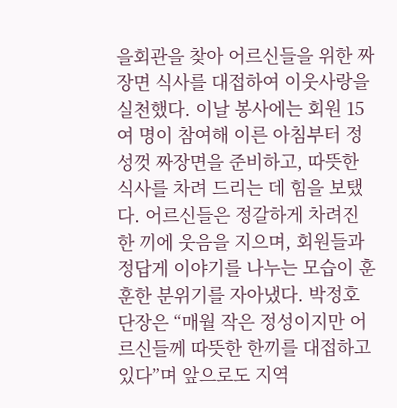을회관을 찾아 어르신들을 위한 짜장면 식사를 대접하여 이웃사랑을 실천했다. 이날 봉사에는 회원 15여 명이 참여해 이른 아침부터 정성껏 짜장면을 준비하고, 따뜻한 식사를 차려 드리는 데 힘을 보탰다. 어르신들은 정갈하게 차려진 한 끼에 웃음을 지으며, 회원들과 정답게 이야기를 나누는 모습이 훈훈한 분위기를 자아냈다. 박정호 단장은 “매월 작은 정성이지만 어르신들께 따뜻한 한끼를 대접하고 있다”며 앞으로도 지역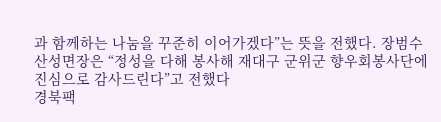과 함께하는 나눔을 꾸준히 이어가겠다”는 뜻을 전했다. 장범수 산성면장은 “정성을 다해 봉사해 재대구 군위군 향우회봉사단에 진심으로 감사드린다”고 전했다
경북팩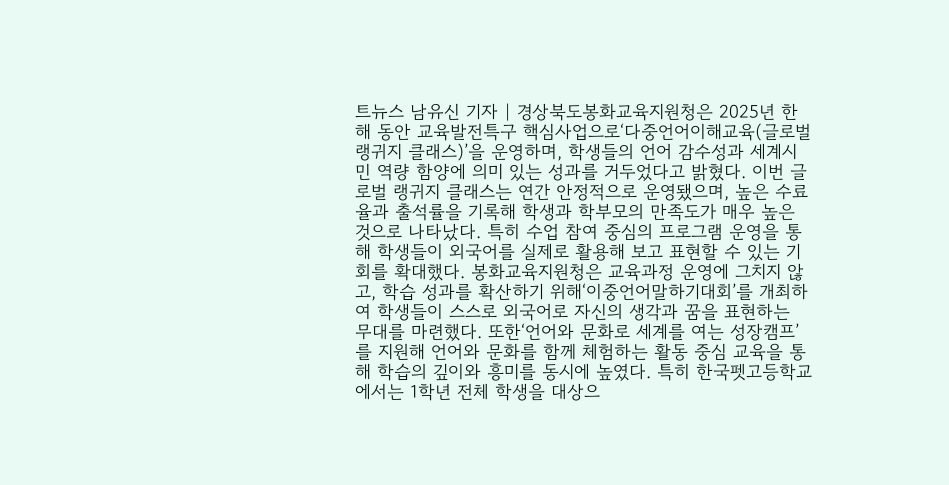트뉴스 남유신 기자 | 경상북도봉화교육지원청은 2025년 한 해 동안 교육발전특구 핵심사업으로‘다중언어이해교육(글로벌 랭귀지 클래스)’을 운영하며, 학생들의 언어 감수성과 세계시민 역량 함양에 의미 있는 성과를 거두었다고 밝혔다. 이번 글로벌 랭귀지 클래스는 연간 안정적으로 운영됐으며, 높은 수료율과 출석률을 기록해 학생과 학부모의 만족도가 매우 높은 것으로 나타났다. 특히 수업 참여 중심의 프로그램 운영을 통해 학생들이 외국어를 실제로 활용해 보고 표현할 수 있는 기회를 확대했다. 봉화교육지원청은 교육과정 운영에 그치지 않고, 학습 성과를 확산하기 위해‘이중언어말하기대회’를 개최하여 학생들이 스스로 외국어로 자신의 생각과 꿈을 표현하는 무대를 마련했다. 또한‘언어와 문화로 세계를 여는 성장캠프’를 지원해 언어와 문화를 함께 체험하는 활동 중심 교육을 통해 학습의 깊이와 흥미를 동시에 높였다. 특히 한국펫고등학교에서는 1학년 전체 학생을 대상으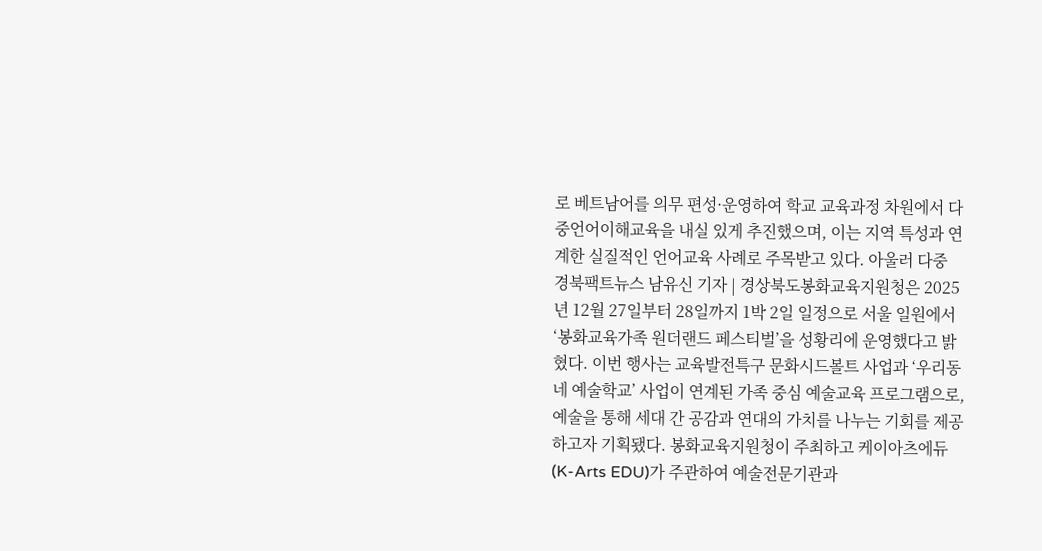로 베트남어를 의무 편성·운영하여 학교 교육과정 차원에서 다중언어이해교육을 내실 있게 추진했으며, 이는 지역 특성과 연계한 실질적인 언어교육 사례로 주목받고 있다. 아울러 다중
경북팩트뉴스 남유신 기자 | 경상북도봉화교육지원청은 2025년 12월 27일부터 28일까지 1박 2일 일정으로 서울 일원에서 ‘봉화교육가족 원더랜드 페스티벌’을 성황리에 운영했다고 밝혔다. 이번 행사는 교육발전특구 문화시드볼트 사업과 ‘우리동네 예술학교’ 사업이 연계된 가족 중심 예술교육 프로그램으로, 예술을 통해 세대 간 공감과 연대의 가치를 나누는 기회를 제공하고자 기획됐다. 봉화교육지원청이 주최하고 케이아츠에듀(K-Arts EDU)가 주관하여 예술전문기관과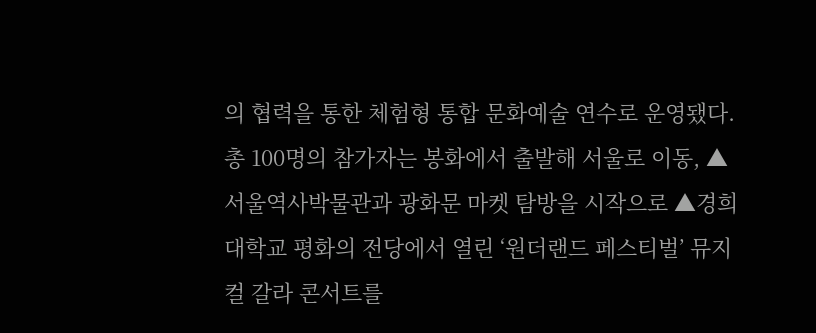의 협력을 통한 체험형 통합 문화예술 연수로 운영됐다. 총 100명의 참가자는 봉화에서 출발해 서울로 이동, ▲서울역사박물관과 광화문 마켓 탐방을 시작으로 ▲경희대학교 평화의 전당에서 열린 ‘원더랜드 페스티벌’ 뮤지컬 갈라 콘서트를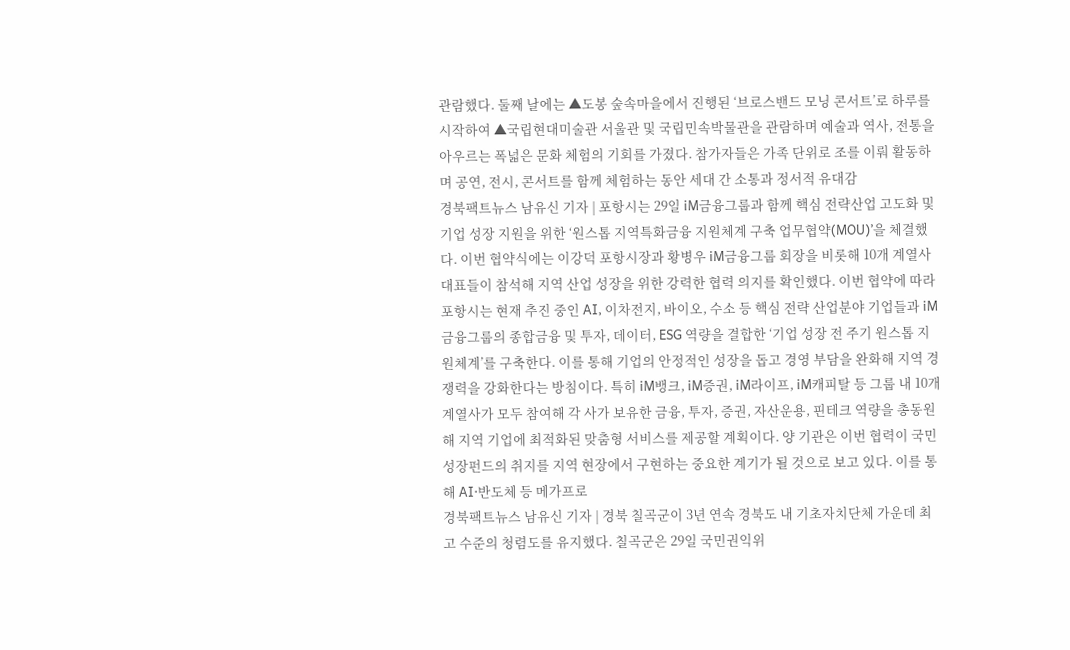관람했다. 둘째 날에는 ▲도봉 숲속마을에서 진행된 ‘브로스밴드 모닝 콘서트’로 하루를 시작하여 ▲국립현대미술관 서울관 및 국립민속박물관을 관람하며 예술과 역사, 전통을 아우르는 폭넓은 문화 체험의 기회를 가졌다. 참가자들은 가족 단위로 조를 이뤄 활동하며 공연, 전시, 콘서트를 함께 체험하는 동안 세대 간 소통과 정서적 유대감
경북팩트뉴스 남유신 기자 | 포항시는 29일 iM금융그룹과 함께 핵심 전략산업 고도화 및 기업 성장 지원을 위한 ‘원스톱 지역특화금융 지원체계 구축 업무협약(MOU)’을 체결했다. 이번 협약식에는 이강덕 포항시장과 황병우 iM금융그룹 회장을 비롯해 10개 계열사 대표들이 참석해 지역 산업 성장을 위한 강력한 협력 의지를 확인했다. 이번 협약에 따라 포항시는 현재 추진 중인 AI, 이차전지, 바이오, 수소 등 핵심 전략 산업분야 기업들과 iM금융그룹의 종합금융 및 투자, 데이터, ESG 역량을 결합한 ‘기업 성장 전 주기 원스톱 지원체계’를 구축한다. 이를 통해 기업의 안정적인 성장을 돕고 경영 부담을 완화해 지역 경쟁력을 강화한다는 방침이다. 특히 iM뱅크, iM증권, iM라이프, iM캐피탈 등 그룹 내 10개 계열사가 모두 참여해 각 사가 보유한 금융, 투자, 증권, 자산운용, 핀테크 역량을 총동원해 지역 기업에 최적화된 맞춤형 서비스를 제공할 계획이다. 양 기관은 이번 협력이 국민성장펀드의 취지를 지역 현장에서 구현하는 중요한 계기가 될 것으로 보고 있다. 이를 통해 AI·반도체 등 메가프로
경북팩트뉴스 남유신 기자 | 경북 칠곡군이 3년 연속 경북도 내 기초자치단체 가운데 최고 수준의 청렴도를 유지했다. 칠곡군은 29일 국민권익위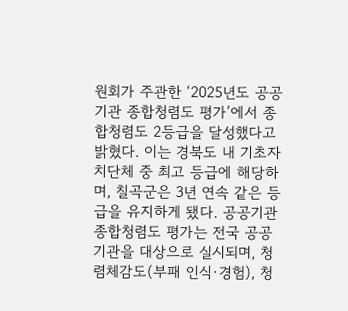원회가 주관한 ‘2025년도 공공기관 종합청렴도 평가’에서 종합청렴도 2등급을 달성했다고 밝혔다. 이는 경북도 내 기초자치단체 중 최고 등급에 해당하며, 칠곡군은 3년 연속 같은 등급을 유지하게 됐다. 공공기관 종합청렴도 평가는 전국 공공기관을 대상으로 실시되며, 청렴체감도(부패 인식·경험), 청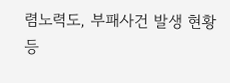렴노력도, 부패사건 발생 현황 등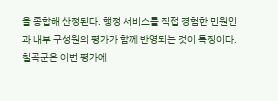을 종합해 산정된다. 행정 서비스를 직접 경험한 민원인과 내부 구성원의 평가가 함께 반영되는 것이 특징이다. 칠곡군은 이번 평가에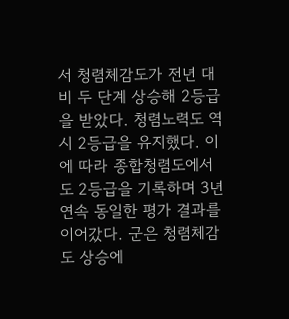서 청렴체감도가 전년 대비 두 단계 상승해 2등급을 받았다. 청렴노력도 역시 2등급을 유지했다. 이에 따라 종합청렴도에서도 2등급을 기록하며 3년 연속 동일한 평가 결과를 이어갔다. 군은 청렴체감도 상승에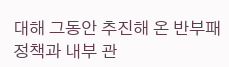대해 그동안 추진해 온 반부패 정책과 내부 관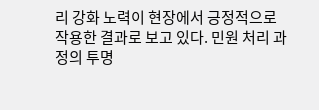리 강화 노력이 현장에서 긍정적으로 작용한 결과로 보고 있다. 민원 처리 과정의 투명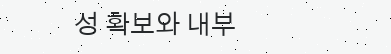성 확보와 내부